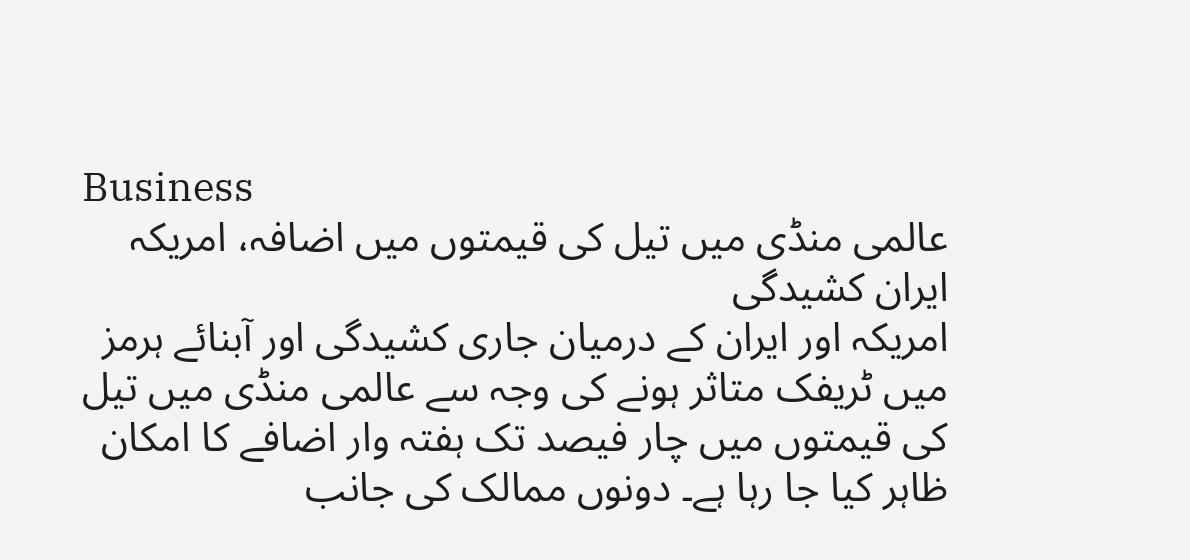Business
عالمی منڈی میں تیل کی قیمتوں میں اضافہ، امریکہ ایران کشیدگی
امریکہ اور ایران کے درمیان جاری کشیدگی اور آبنائے ہرمز میں ٹریفک متاثر ہونے کی وجہ سے عالمی منڈی میں تیل کی قیمتوں میں چار فیصد تک ہفتہ وار اضافے کا امکان ظاہر کیا جا رہا ہے۔ دونوں ممالک کی جانب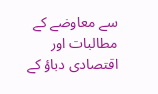سے معاوضے کے مطالبات اور اقتصادی دباؤ کے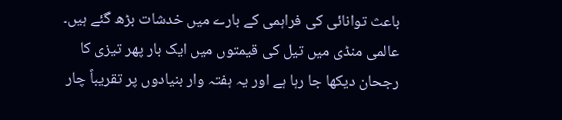باعث توانائی کی فراہمی کے بارے میں خدشات بڑھ گئے ہیں۔
عالمی منڈی میں تیل کی قیمتوں میں ایک بار پھر تیزی کا رجحان دیکھا جا رہا ہے اور یہ ہفتہ وار بنیادوں پر تقریباً چار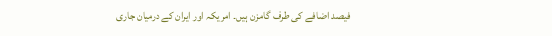فیصد اضافے کی طرف گامزن ہیں۔ امریکہ اور ایران کے درمیان جاری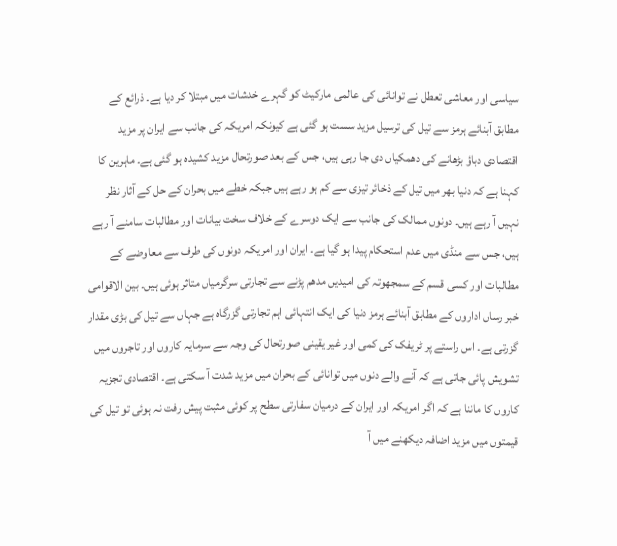سیاسی اور معاشی تعطل نے توانائی کی عالمی مارکیٹ کو گہرے خدشات میں مبتلا کر دیا ہے۔ ذرائع کے مطابق آبنائے ہرمز سے تیل کی ترسیل مزید سست ہو گئی ہے کیونکہ امریکہ کی جانب سے ایران پر مزید اقتصادی دباؤ بڑھانے کی دھمکیاں دی جا رہی ہیں، جس کے بعد صورتحال مزید کشیدہ ہو گئی ہے۔ ماہرین کا کہنا ہے کہ دنیا بھر میں تیل کے ذخائر تیزی سے کم ہو رہے ہیں جبکہ خطے میں بحران کے حل کے آثار نظر نہیں آ رہے ہیں۔ دونوں ممالک کی جانب سے ایک دوسرے کے خلاف سخت بیانات اور مطالبات سامنے آ رہے ہیں، جس سے منڈی میں عدم استحکام پیدا ہو گیا ہے۔ ایران اور امریکہ دونوں کی طرف سے معاوضے کے مطالبات اور کسی قسم کے سمجھوتہ کی امیدیں مدھم پڑنے سے تجارتی سرگرمیاں متاثر ہوئی ہیں۔ بین الاقوامی خبر رساں اداروں کے مطابق آبنائے ہرمز دنیا کی ایک انتہائی اہم تجارتی گزرگاہ ہے جہاں سے تیل کی بڑی مقدار گزرتی ہے۔ اس راستے پر ٹریفک کی کمی اور غیر یقینی صورتحال کی وجہ سے سرمایہ کاروں اور تاجروں میں تشویش پائی جاتی ہے کہ آنے والے دنوں میں توانائی کے بحران میں مزید شدت آ سکتی ہے۔ اقتصادی تجزیہ کاروں کا ماننا ہے کہ اگر امریکہ اور ایران کے درمیان سفارتی سطح پر کوئی مثبت پیش رفت نہ ہوئی تو تیل کی قیمتوں میں مزید اضافہ دیکھنے میں آ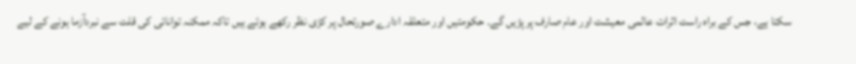سکتا ہے، جس کے براہ راست اثرات عالمی معیشت اور عام صارف پر پڑیں گے۔ حکومتیں اور متعلقہ ادارے صورتحال پر کڑی نظر رکھے ہوئے ہیں تاکہ ممکنہ توانائی کی قلت سے نبردآزما ہونے کے لیے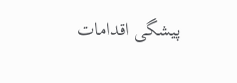پیشگی اقدامات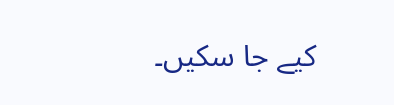کیے جا سکیں۔